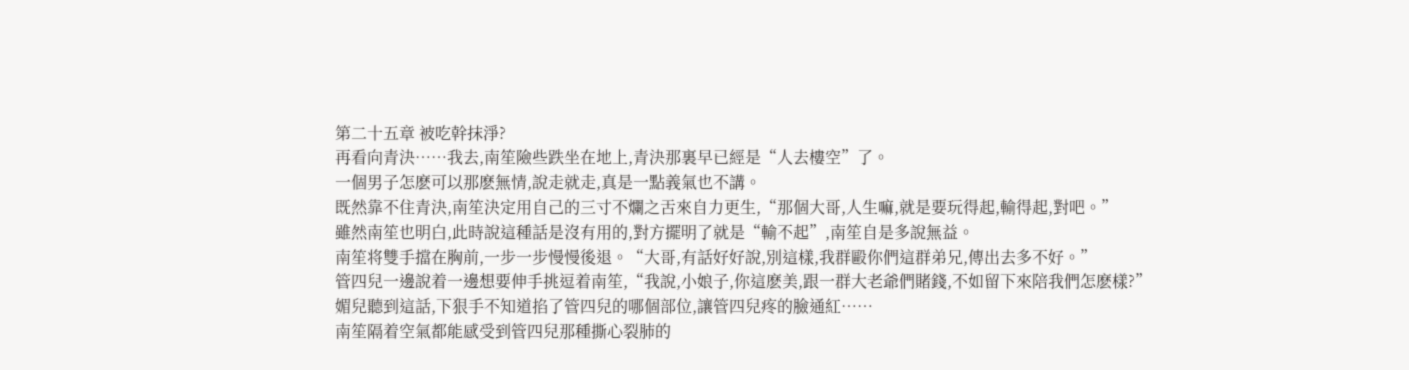第二十五章 被吃幹抹淨?
再看向青決……我去,南笙險些跌坐在地上,青決那裏早已經是“人去樓空”了。
一個男子怎麽可以那麽無情,說走就走,真是一點義氣也不講。
既然靠不住青決,南笙決定用自己的三寸不爛之舌來自力更生,“那個大哥,人生嘛,就是要玩得起,輸得起,對吧。”
雖然南笙也明白,此時說這種話是沒有用的,對方擺明了就是“輸不起”,南笙自是多說無益。
南笙将雙手擋在胸前,一步一步慢慢後退。“大哥,有話好好說,別這樣,我群毆你們這群弟兄,傳出去多不好。”
管四兒一邊說着一邊想要伸手挑逗着南笙,“我說,小娘子,你這麽美,跟一群大老爺們賭錢,不如留下來陪我們怎麽樣?”
媚兒聽到這話,下狠手不知道掐了管四兒的哪個部位,讓管四兒疼的臉通紅……
南笙隔着空氣都能感受到管四兒那種撕心裂肺的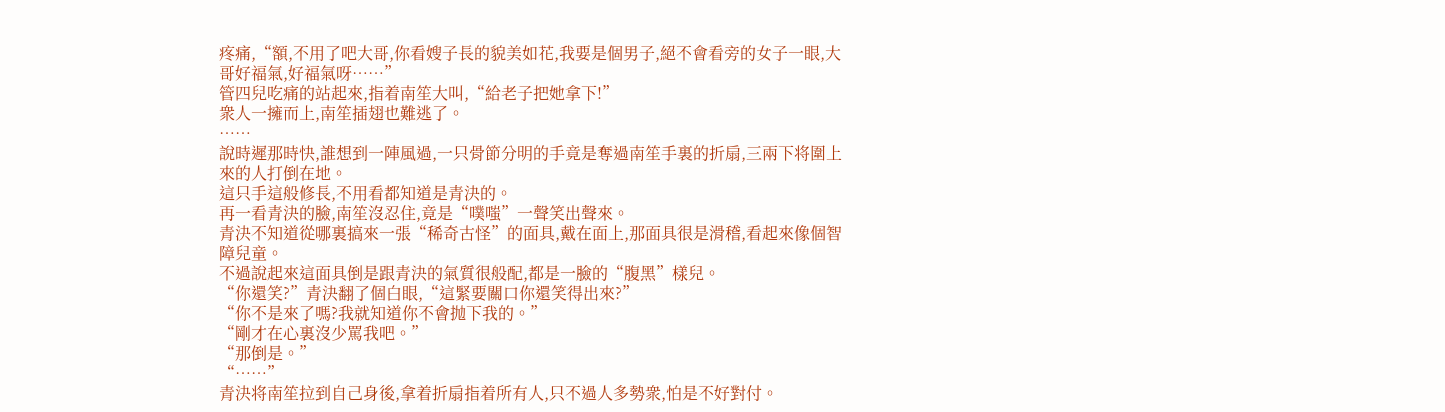疼痛,“額,不用了吧大哥,你看嫂子長的貌美如花,我要是個男子,絕不會看旁的女子一眼,大哥好福氣,好福氣呀……”
管四兒吃痛的站起來,指着南笙大叫,“給老子把她拿下!”
衆人一擁而上,南笙插翅也難逃了。
……
說時遲那時快,誰想到一陣風過,一只骨節分明的手竟是奪過南笙手裏的折扇,三兩下将圍上來的人打倒在地。
這只手這般修長,不用看都知道是青決的。
再一看青決的臉,南笙沒忍住,竟是“噗嗤”一聲笑出聲來。
青決不知道從哪裏搞來一張“稀奇古怪”的面具,戴在面上,那面具很是滑稽,看起來像個智障兒童。
不過說起來這面具倒是跟青決的氣質很般配,都是一臉的“腹黑”樣兒。
“你還笑?”青決翻了個白眼,“這緊要關口你還笑得出來?”
“你不是來了嗎?我就知道你不會抛下我的。”
“剛才在心裏沒少罵我吧。”
“那倒是。”
“……”
青決将南笙拉到自己身後,拿着折扇指着所有人,只不過人多勢衆,怕是不好對付。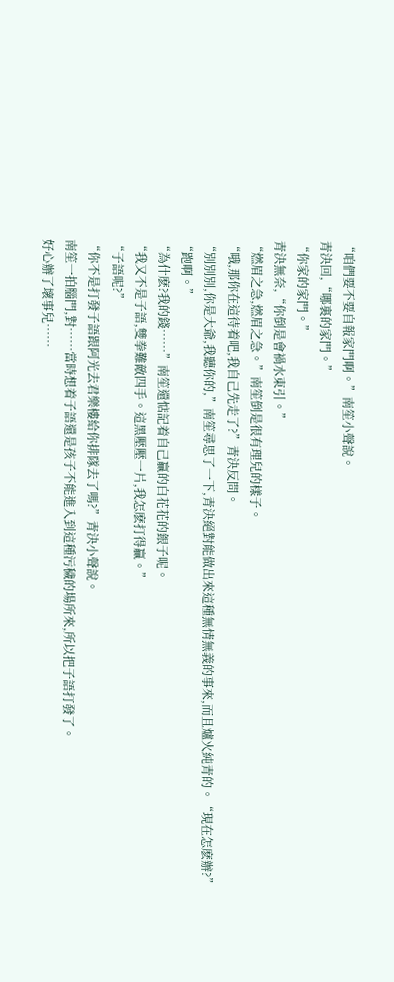“咱們要不要自報家門啊。”南笙小聲說。
青決回,“哪裏的家門。”
“你家的家門。”
青決無奈,“你倒是會禍水東引。”
“燃眉之急,燃眉之急。”南笙倒是很有理兒的樣子。
“哦,那你在這待着吧,我自己先走了?”青決反問。
“別別別,你是大爺,我聽你的,”南笙尋思了一下,青決絕對能做出來這種無情無義的事來,而且爐火純青的。“現在怎麽辦?”
“跑啊。”
“為什麽?我的錢……”南笙還惦記着自己贏的白花花的銀子呢。
“我又不是子語,雙拳難敵四手。這黑壓壓一片,我怎麽打得贏。”
“子語呢?”
“你不是打發子語跟阿光去君樂樓給你排隊去了嗎?”青決小聲說。
南笙一拍腦門,對……當時想着子語還是孩子不能進入到這種污穢的場所來,所以把子語打發了。
好心辦了壞事兒……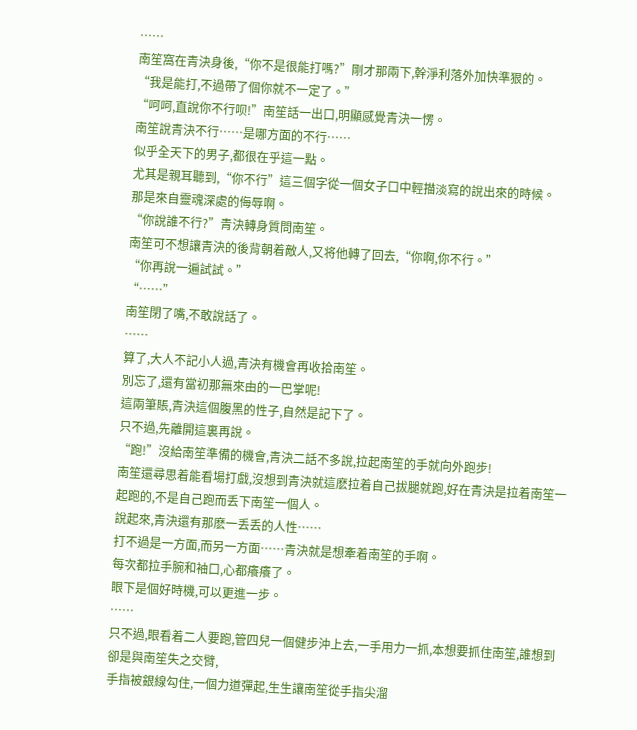……
南笙窩在青決身後,“你不是很能打嗎?”剛才那兩下,幹淨利落外加快準狠的。
“我是能打,不過帶了個你就不一定了。”
“呵呵,直說你不行呗!”南笙話一出口,明顯感覺青決一愣。
南笙說青決不行……是哪方面的不行……
似乎全天下的男子,都很在乎這一點。
尤其是親耳聽到,“你不行”這三個字從一個女子口中輕描淡寫的說出來的時候。
那是來自靈魂深處的侮辱啊。
“你說誰不行?”青決轉身質問南笙。
南笙可不想讓青決的後背朝着敵人,又将他轉了回去,“你啊,你不行。”
“你再說一遍試試。”
“……”
南笙閉了嘴,不敢說話了。
……
算了,大人不記小人過,青決有機會再收拾南笙。
別忘了,還有當初那無來由的一巴掌呢!
這兩筆賬,青決這個腹黑的性子,自然是記下了。
只不過,先離開這裏再說。
“跑!”沒給南笙準備的機會,青決二話不多說,拉起南笙的手就向外跑步!
南笙還尋思着能看場打戲,沒想到青決就這麽拉着自己拔腿就跑,好在青決是拉着南笙一起跑的,不是自己跑而丢下南笙一個人。
說起來,青決還有那麽一丢丢的人性……
打不過是一方面,而另一方面……青決就是想牽着南笙的手啊。
每次都拉手腕和袖口,心都癢癢了。
眼下是個好時機,可以更進一步。
……
只不過,眼看着二人要跑,管四兒一個健步沖上去,一手用力一抓,本想要抓住南笙,誰想到卻是與南笙失之交臂,
手指被銀線勾住,一個力道彈起,生生讓南笙從手指尖溜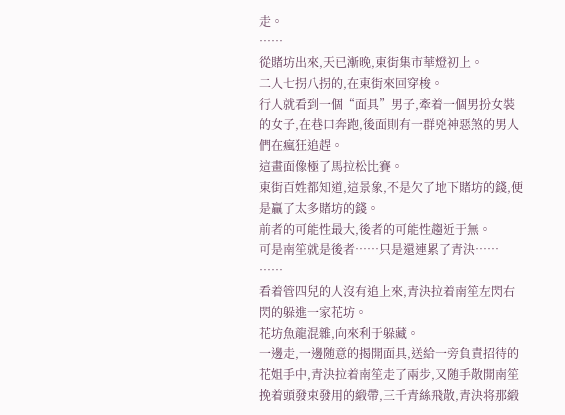走。
……
從賭坊出來,天已漸晚,東街集市華燈初上。
二人七拐八拐的,在東街來回穿梭。
行人就看到一個“面具”男子,牽着一個男扮女裝的女子,在巷口奔跑,後面則有一群兇神惡煞的男人們在瘋狂追趕。
這畫面像極了馬拉松比賽。
東街百姓都知道,這景象,不是欠了地下賭坊的錢,便是贏了太多賭坊的錢。
前者的可能性最大,後者的可能性趨近于無。
可是南笙就是後者……只是還連累了青決……
……
看着管四兒的人沒有追上來,青決拉着南笙左閃右閃的躲進一家花坊。
花坊魚龍混雜,向來利于躲藏。
一邊走,一邊随意的揭開面具,送給一旁負責招待的花姐手中,青決拉着南笙走了兩步,又随手散開南笙挽着頭發束發用的緞帶,三千青絲飛散,青決将那緞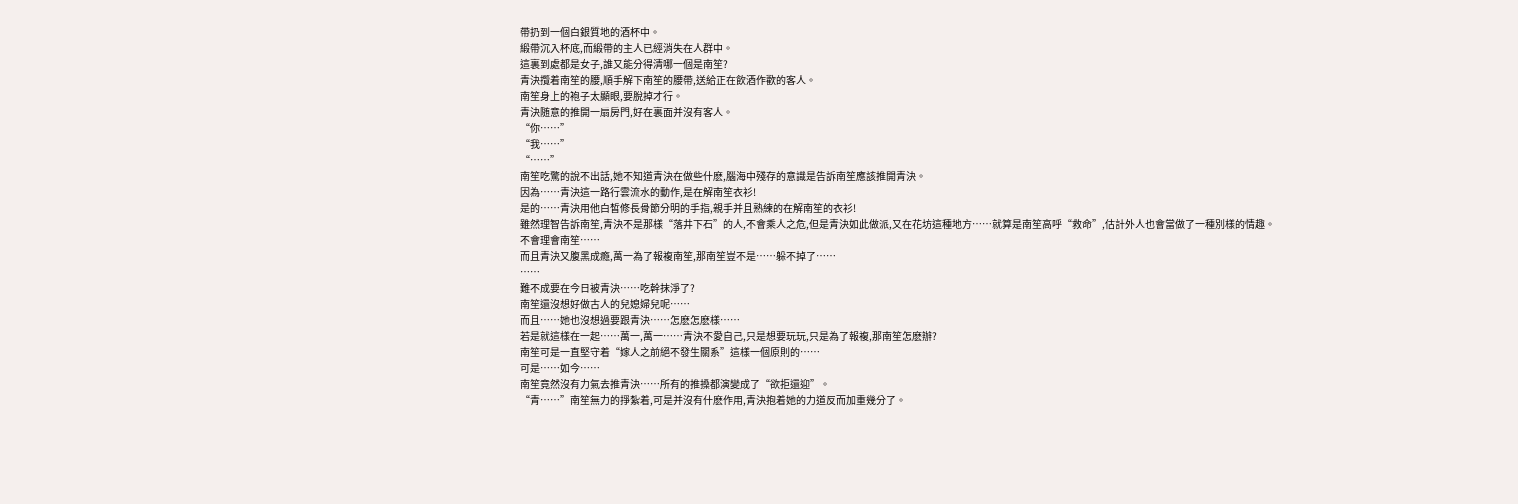帶扔到一個白銀質地的酒杯中。
緞帶沉入杯底,而緞帶的主人已經消失在人群中。
這裏到處都是女子,誰又能分得清哪一個是南笙?
青決攬着南笙的腰,順手解下南笙的腰帶,送給正在飲酒作歡的客人。
南笙身上的袍子太顯眼,要脫掉才行。
青決随意的推開一扇房門,好在裏面并沒有客人。
“你……”
“我……”
“……”
南笙吃驚的說不出話,她不知道青決在做些什麽,腦海中殘存的意識是告訴南笙應該推開青決。
因為……青決這一路行雲流水的動作,是在解南笙衣衫!
是的……青決用他白皙修長骨節分明的手指,親手并且熟練的在解南笙的衣衫!
雖然理智告訴南笙,青決不是那樣“落井下石”的人,不會乘人之危,但是青決如此做派,又在花坊這種地方……就算是南笙高呼“救命”,估計外人也會當做了一種別樣的情趣。
不會理會南笙……
而且青決又腹黑成瘾,萬一為了報複南笙,那南笙豈不是……躲不掉了……
……
難不成要在今日被青決……吃幹抹淨了?
南笙還沒想好做古人的兒媳婦兒呢……
而且……她也沒想過要跟青決……怎麽怎麽樣……
若是就這樣在一起……萬一,萬一……青決不愛自己,只是想要玩玩,只是為了報複,那南笙怎麽辦?
南笙可是一直堅守着“嫁人之前絕不發生關系”這樣一個原則的……
可是……如今……
南笙竟然沒有力氣去推青決……所有的推搡都演變成了“欲拒還迎”。
“青……”南笙無力的掙紮着,可是并沒有什麽作用,青決抱着她的力道反而加重幾分了。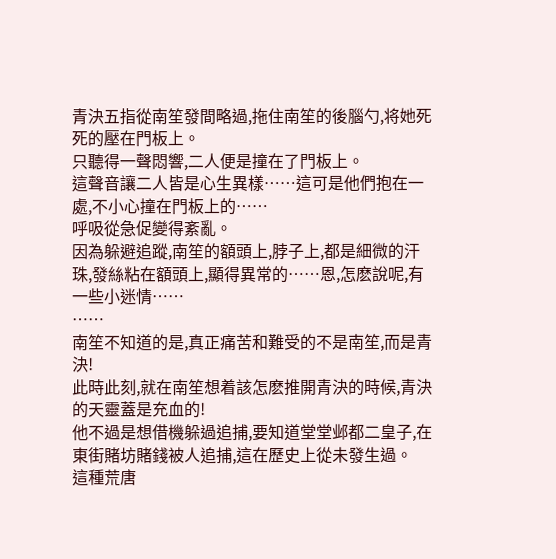青決五指從南笙發間略過,拖住南笙的後腦勺,将她死死的壓在門板上。
只聽得一聲悶響,二人便是撞在了門板上。
這聲音讓二人皆是心生異樣……這可是他們抱在一處,不小心撞在門板上的……
呼吸從急促變得紊亂。
因為躲避追蹤,南笙的額頭上,脖子上,都是細微的汗珠,發絲粘在額頭上,顯得異常的……恩,怎麽說呢,有一些小迷情……
……
南笙不知道的是,真正痛苦和難受的不是南笙,而是青決!
此時此刻,就在南笙想着該怎麽推開青決的時候,青決的天靈蓋是充血的!
他不過是想借機躲過追捕,要知道堂堂邺都二皇子,在東街賭坊賭錢被人追捕,這在歷史上從未發生過。
這種荒唐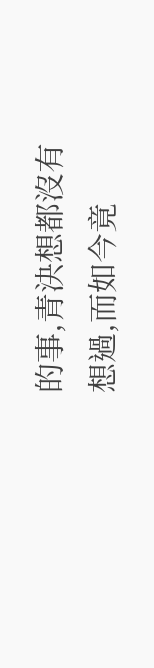的事,青決想都沒有想過,而如今竟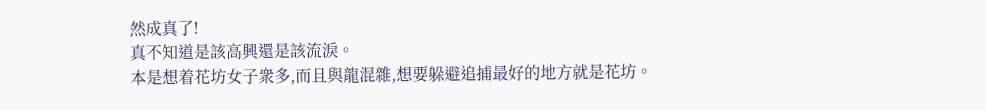然成真了!
真不知道是該高興還是該流淚。
本是想着花坊女子衆多,而且與龍混雜,想要躲避追捕最好的地方就是花坊。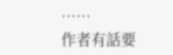……
作者有話要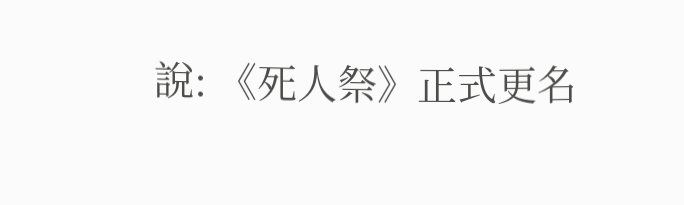說: 《死人祭》正式更名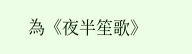為《夜半笙歌》